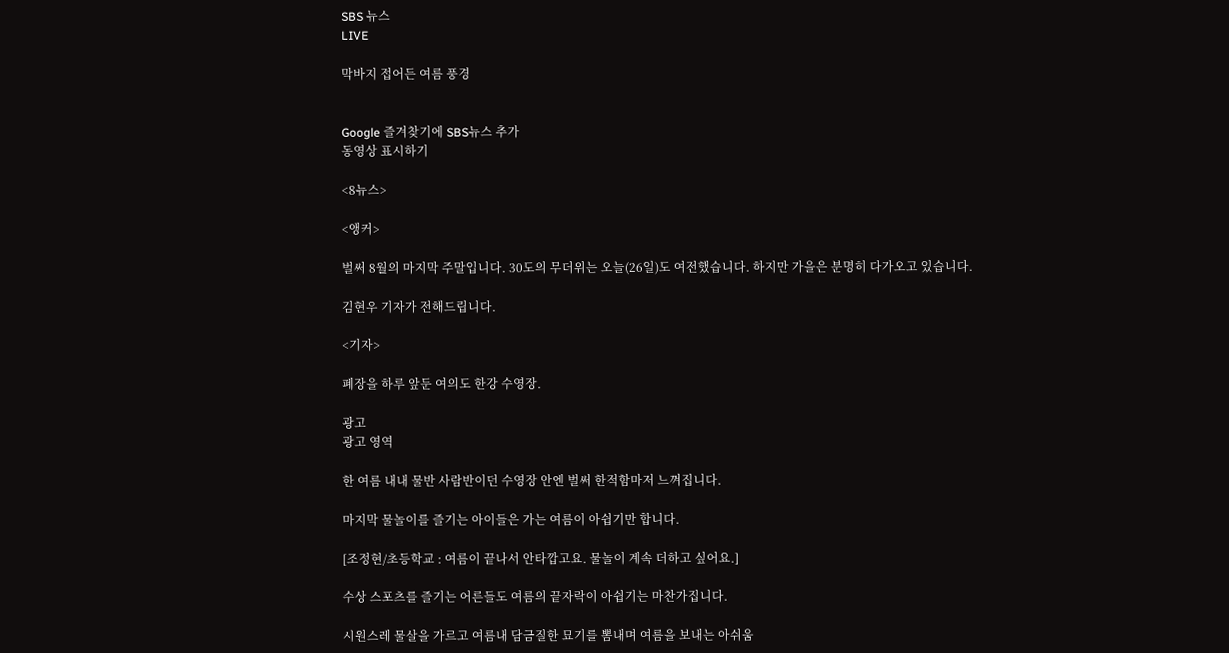SBS 뉴스
LIVE

막바지 접어든 여름 풍경


Google 즐겨찾기에 SBS뉴스 추가
동영상 표시하기

<8뉴스>

<앵커>

벌써 8월의 마지막 주말입니다. 30도의 무더위는 오늘(26일)도 여전했습니다. 하지만 가을은 분명히 다가오고 있습니다.

김현우 기자가 전해드립니다.

<기자>

폐장을 하루 앞둔 여의도 한강 수영장.

광고
광고 영역

한 여름 내내 물반 사람반이던 수영장 안엔 벌써 한적함마저 느껴집니다.

마지막 물놀이를 즐기는 아이들은 가는 여름이 아쉽기만 합니다.

[조정현/초등학교 : 여름이 끝나서 안타깝고요. 물놀이 계속 더하고 싶어요.]

수상 스포츠를 즐기는 어른들도 여름의 끝자락이 아쉽기는 마찬가집니다.

시원스레 물살을 가르고 여름내 담금질한 묘기를 뽐내며 여름을 보내는 아쉬움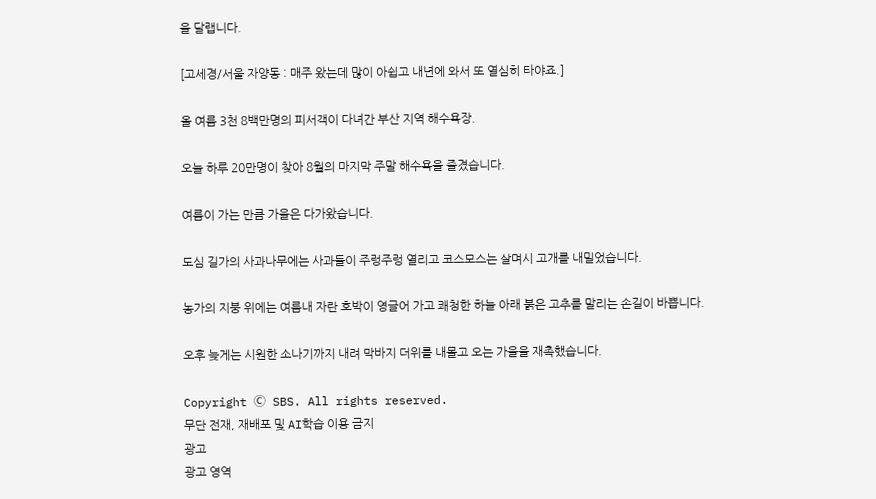을 달랩니다.

[고세경/서울 자양동 : 매주 왔는데 많이 아쉽고 내년에 와서 또 열심히 타야죠.]

올 여름 3천 8백만명의 피서객이 다녀간 부산 지역 해수욕장.

오늘 하루 20만명이 찾아 8월의 마지막 주말 해수욕을 즐겼습니다.

여름이 가는 만큼 가을은 다가왔습니다.

도심 길가의 사과나무에는 사과들이 주렁주렁 열리고 코스모스는 살며시 고개를 내밀었습니다.

농가의 지붕 위에는 여름내 자란 호박이 영글어 가고 쾌청한 하늘 아래 붉은 고추를 말리는 손길이 바쁩니다.

오후 늦게는 시원한 소나기까지 내려 막바지 더위를 내몰고 오는 가을을 재촉했습니다.

Copyright Ⓒ SBS. All rights reserved.
무단 전재, 재배포 및 AI학습 이용 금지
광고
광고 영역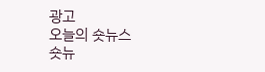광고
오늘의 숏뉴스
숏뉴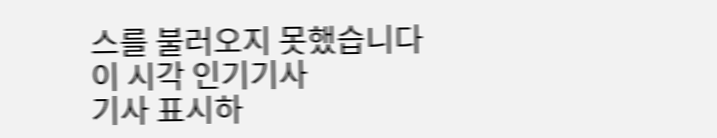스를 불러오지 못했습니다
이 시각 인기기사
기사 표시하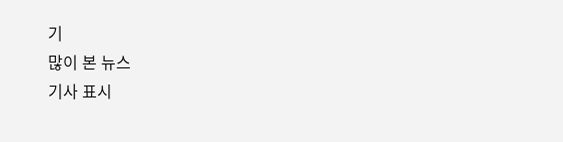기
많이 본 뉴스
기사 표시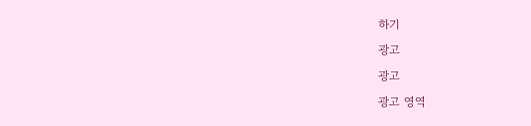하기
광고
광고
광고 영역